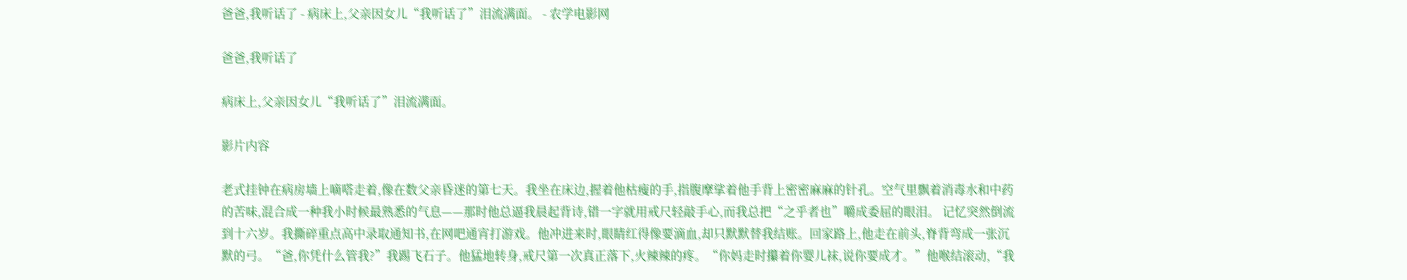爸爸,我听话了 - 病床上,父亲因女儿“我听话了”泪流满面。 - 农学电影网

爸爸,我听话了

病床上,父亲因女儿“我听话了”泪流满面。

影片内容

老式挂钟在病房墙上嘀嗒走着,像在数父亲昏迷的第七天。我坐在床边,握着他枯瘦的手,指腹摩挲着他手背上密密麻麻的针孔。空气里飘着消毒水和中药的苦味,混合成一种我小时候最熟悉的气息——那时他总逼我晨起背诗,错一字就用戒尺轻敲手心,而我总把“之乎者也”嚼成委屈的眼泪。 记忆突然倒流到十六岁。我撕碎重点高中录取通知书,在网吧通宵打游戏。他冲进来时,眼睛红得像要滴血,却只默默替我结账。回家路上,他走在前头,脊背弯成一张沉默的弓。“爸,你凭什么管我?”我踢飞石子。他猛地转身,戒尺第一次真正落下,火辣辣的疼。“你妈走时攥着你婴儿袜,说你要成才。”他喉结滚动,“我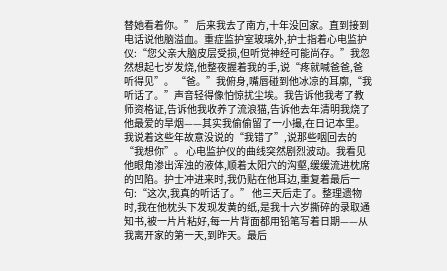替她看着你。” 后来我去了南方,十年没回家。直到接到电话说他脑溢血。重症监护室玻璃外,护士指着心电监护仪:“您父亲大脑皮层受损,但听觉神经可能尚存。”我忽然想起七岁发烧,他整夜握着我的手,说“疼就喊爸爸,爸听得见”。 “爸。”我俯身,嘴唇碰到他冰凉的耳廓,“我听话了。”声音轻得像怕惊扰尘埃。我告诉他我考了教师资格证,告诉他我收养了流浪猫,告诉他去年清明我烧了他最爱的旱烟——其实我偷偷留了一小撮,在日记本里。我说着这些年故意没说的“我错了”,说那些咽回去的“我想你”。 心电监护仪的曲线突然剧烈波动。我看见他眼角渗出浑浊的液体,顺着太阳穴的沟壑,缓缓流进枕席的凹陷。护士冲进来时,我仍贴在他耳边,重复着最后一句:“这次,我真的听话了。” 他三天后走了。整理遗物时,我在他枕头下发现发黄的纸,是我十六岁撕碎的录取通知书,被一片片粘好,每一片背面都用铅笔写着日期——从我离开家的第一天,到昨天。最后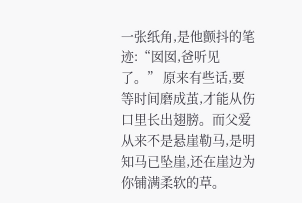一张纸角,是他颤抖的笔迹:“囡囡,爸听见了。” 原来有些话,要等时间磨成茧,才能从伤口里长出翅膀。而父爱从来不是悬崖勒马,是明知马已坠崖,还在崖边为你铺满柔软的草。